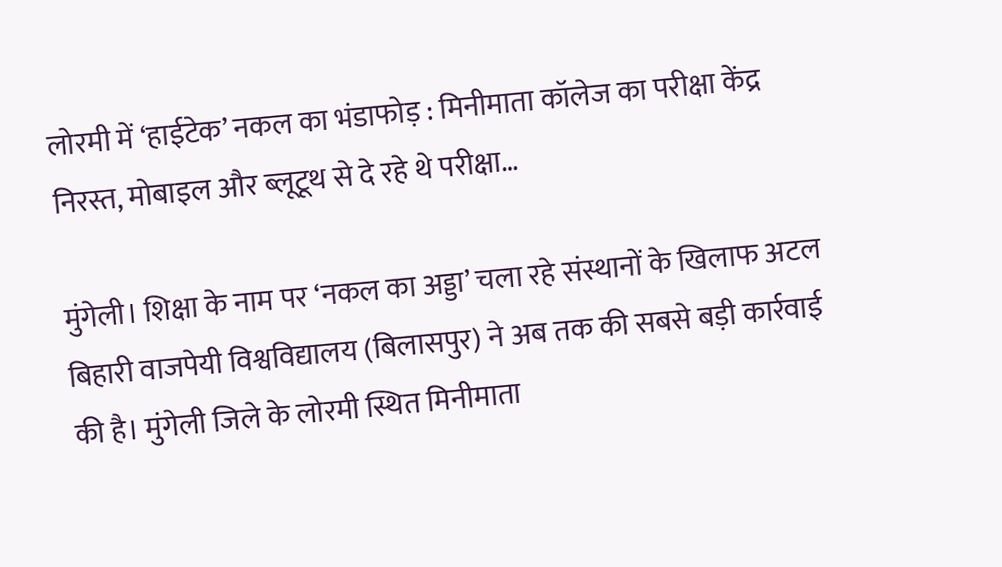लोरमी में ‘हाईटेक’ नकल का भंडाफोड़ : मिनीमाता कॉलेज का परीक्षा केंद्र निरस्त, मोबाइल और ब्लूटूथ से दे रहे थे परीक्षा…

मुंगेली। शिक्षा के नाम पर ‘नकल का अड्डा’ चला रहे संस्थानों के खिलाफ अटल बिहारी वाजपेयी विश्वविद्यालय (बिलासपुर) ने अब तक की सबसे बड़ी कार्रवाई की है। मुंगेली जिले के लोरमी स्थित मिनीमाता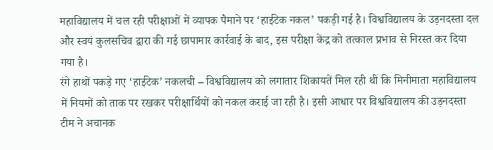महाविद्यालय में चल रही परीक्षाओं में व्यापक पैमाने पर ‘हाईटेक नकल’ पकड़ी गई है। विश्वविद्यालय के उड़नदस्ता दल और स्वयं कुलसचिव द्वारा की गई छापामार कार्रवाई के बाद, इस परीक्षा केंद्र को तत्काल प्रभाव से निरस्त कर दिया गया है।
रंगे हाथों पकड़े गए ‘हाईटेक’ नकलची – विश्वविद्यालय को लगातार शिकायतें मिल रही थीं कि मिनीमाता महाविद्यालय में नियमों को ताक पर रखकर परीक्षार्थियों को नकल कराई जा रही है। इसी आधार पर विश्वविद्यालय की उड़नदस्ता टीम ने अचानक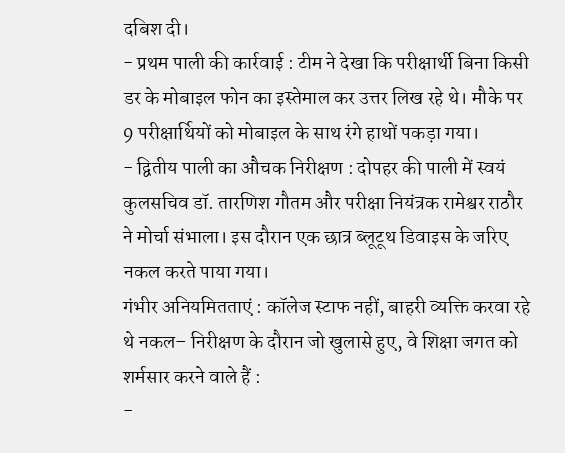दबिश दी।
- प्रथम पाली की कार्रवाई : टीम ने देखा कि परीक्षार्थी बिना किसी डर के मोबाइल फोन का इस्तेमाल कर उत्तर लिख रहे थे। मौके पर 9 परीक्षार्थियों को मोबाइल के साथ रंगे हाथों पकड़ा गया।
- द्वितीय पाली का औचक निरीक्षण : दोपहर की पाली में स्वयं कुलसचिव डॉ. तारणिश गौतम और परीक्षा नियंत्रक रामेश्वर राठौर ने मोर्चा संभाला। इस दौरान एक छात्र ब्लूटूथ डिवाइस के जरिए नकल करते पाया गया।
गंभीर अनियमितताएं : कॉलेज स्टाफ नहीं, बाहरी व्यक्ति करवा रहे थे नकल– निरीक्षण के दौरान जो खुलासे हुए, वे शिक्षा जगत को शर्मसार करने वाले हैं :
-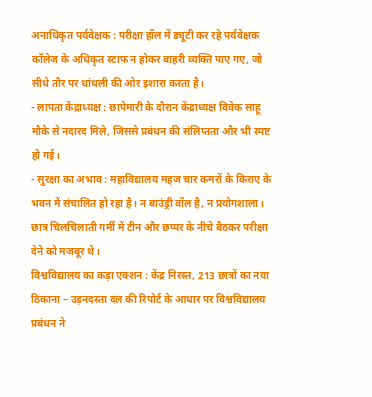अनाधिकृत पर्यवेक्षक : परीक्षा हॉल में ड्यूटी कर रहे पर्यवेक्षक कॉलेज के अधिकृत स्टाफ न होकर बाहरी व्यक्ति पाए गए, जो सीधे तौर पर धांधली की ओर इशारा करता है।
- लापता केंद्राध्यक्ष : छापेमारी के दौरान केंद्राध्यक्ष विवेक साहू मौके से नदारद मिले, जिससे प्रबंधन की संलिप्तता और भी स्पष्ट हो गई।
- सुरक्षा का अभाव : महाविद्यालय महज चार कमरों के किराए के भवन में संचालित हो रहा है। न बाउंड्री वॉल है, न प्रयोगशाला। छात्र चिलचिलाती गर्मी में टीन और छप्पर के नीचे बैठकर परीक्षा देने को मजबूर थे।
विश्वविद्यालय का कड़ा एक्शन : केंद्र निरस्त, 213 छात्रों का नया ठिकाना – उड़नदस्ता दल की रिपोर्ट के आधार पर विश्वविद्यालय प्रबंधन ने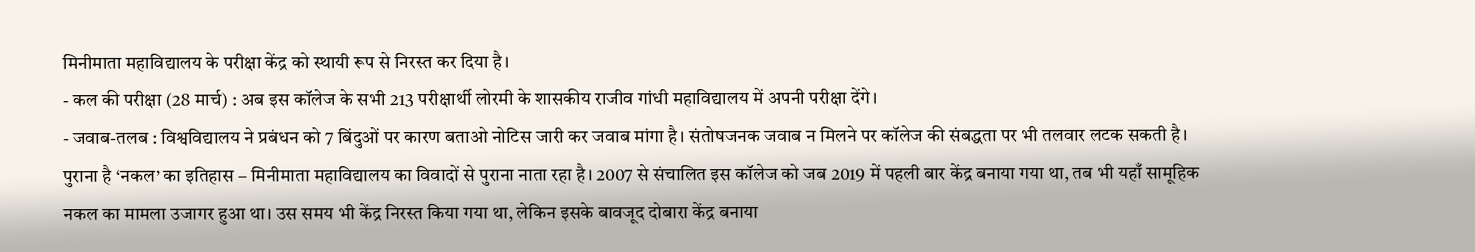मिनीमाता महाविद्यालय के परीक्षा केंद्र को स्थायी रूप से निरस्त कर दिया है।
- कल की परीक्षा (28 मार्च) : अब इस कॉलेज के सभी 213 परीक्षार्थी लोरमी के शासकीय राजीव गांधी महाविद्यालय में अपनी परीक्षा देंगे।
- जवाब-तलब : विश्वविद्यालय ने प्रबंधन को 7 बिंदुओं पर कारण बताओ नोटिस जारी कर जवाब मांगा है। संतोषजनक जवाब न मिलने पर कॉलेज की संबद्धता पर भी तलवार लटक सकती है।
पुराना है ‘नकल’ का इतिहास – मिनीमाता महाविद्यालय का विवादों से पुराना नाता रहा है। 2007 से संचालित इस कॉलेज को जब 2019 में पहली बार केंद्र बनाया गया था, तब भी यहाँ सामूहिक नकल का मामला उजागर हुआ था। उस समय भी केंद्र निरस्त किया गया था, लेकिन इसके बावजूद दोबारा केंद्र बनाया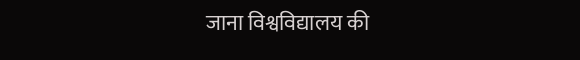जाना विश्वविद्यालय की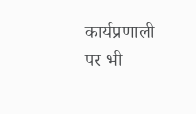कार्यप्रणाली पर भी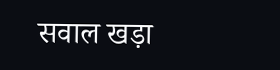सवाल खड़ा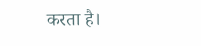करता है।